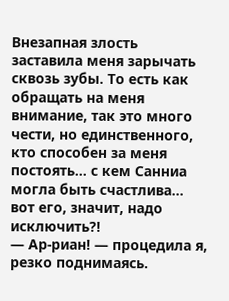Внезапная злость заставила меня зарычать сквозь зубы. То есть как обращать на меня внимание, так это много чести, но единственного, кто способен за меня постоять… с кем Санниа могла быть счастлива… вот его, значит, надо исключить?!
— Ар-риан! — процедила я, резко поднимаясь.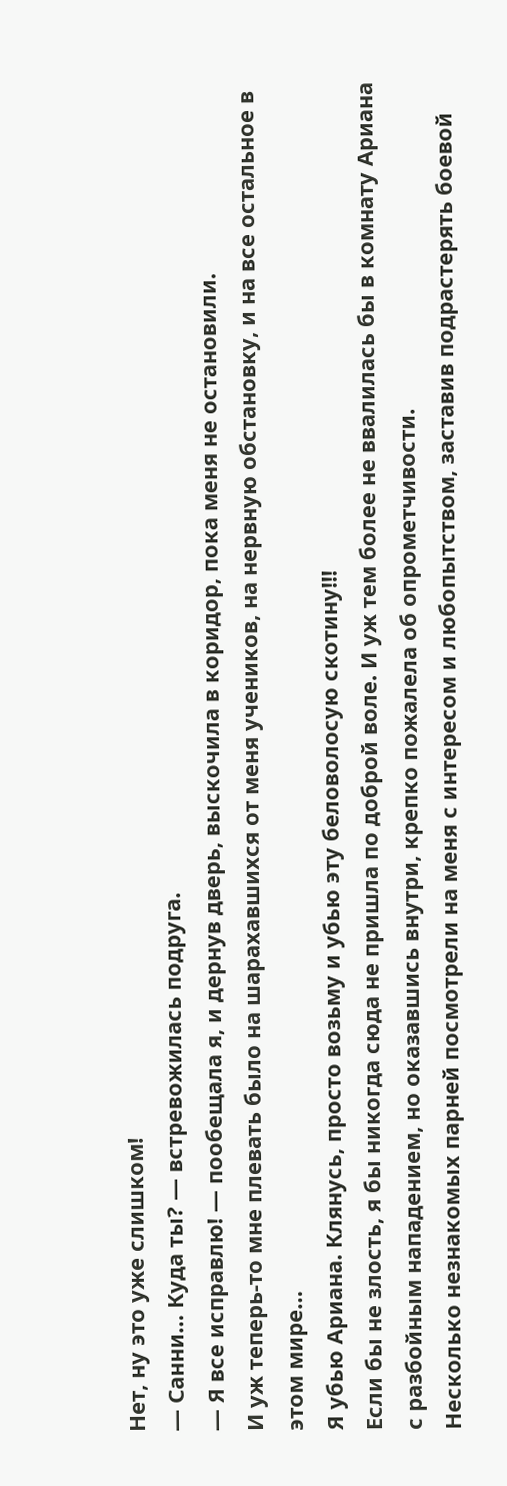Нет, ну это уже слишком!
— Санни… Куда ты? — встревожилась подруга.
— Я все исправлю! — пообещала я, и дернув дверь, выскочила в коридор, пока меня не остановили.
И уж теперь-то мне плевать было на шарахавшихся от меня учеников, на нервную обстановку, и на все остальное в этом мире…
Я убью Ариана. Клянусь, просто возьму и убью эту беловолосую скотину!!!
Если бы не злость, я бы никогда сюда не пришла по доброй воле. И уж тем более не ввалилась бы в комнату Ариана с разбойным нападением, но оказавшись внутри, крепко пожалела об опрометчивости.
Несколько незнакомых парней посмотрели на меня с интересом и любопытством, заставив подрастерять боевой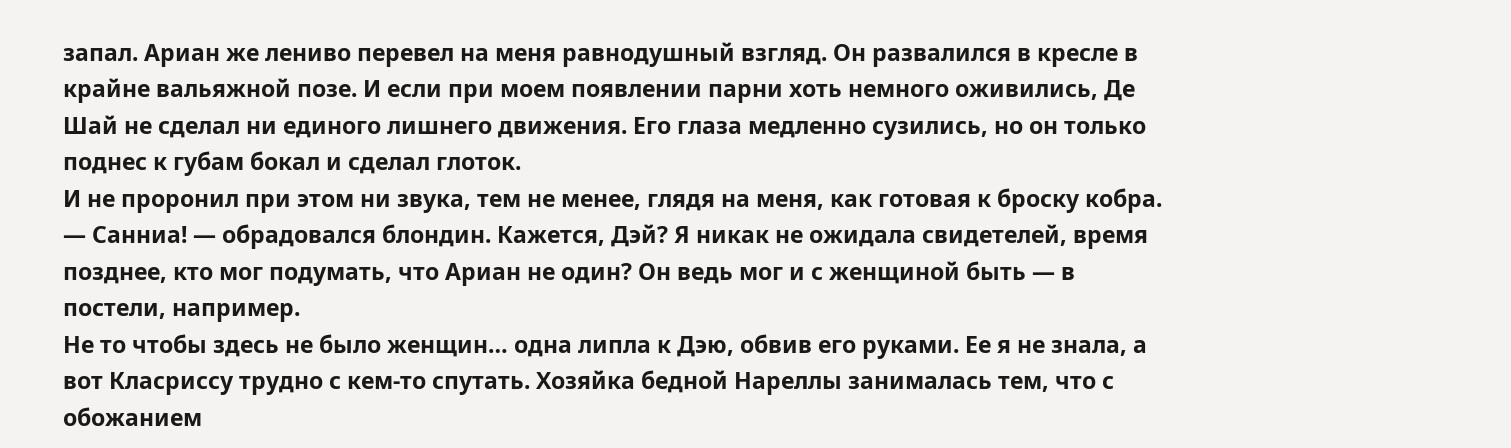запал. Ариан же лениво перевел на меня равнодушный взгляд. Он развалился в кресле в крайне вальяжной позе. И если при моем появлении парни хоть немного оживились, Де Шай не сделал ни единого лишнего движения. Его глаза медленно сузились, но он только поднес к губам бокал и сделал глоток.
И не проронил при этом ни звука, тем не менее, глядя на меня, как готовая к броску кобра.
— Санниа! — обрадовался блондин. Кажется, Дэй? Я никак не ожидала свидетелей, время позднее, кто мог подумать, что Ариан не один? Он ведь мог и с женщиной быть — в постели, например.
Не то чтобы здесь не было женщин… одна липла к Дэю, обвив его руками. Ее я не знала, а вот Класриссу трудно с кем-то спутать. Хозяйка бедной Нареллы занималась тем, что с обожанием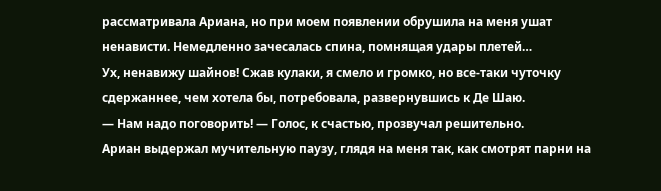рассматривала Ариана, но при моем появлении обрушила на меня ушат ненависти. Немедленно зачесалась спина, помнящая удары плетей…
Ух, ненавижу шайнов! Сжав кулаки, я смело и громко, но все-таки чуточку сдержаннее, чем хотела бы, потребовала, развернувшись к Де Шаю.
— Нам надо поговорить! — Голос, к счастью, прозвучал решительно.
Ариан выдержал мучительную паузу, глядя на меня так, как смотрят парни на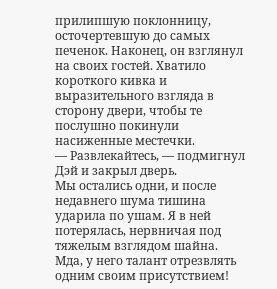прилипшую поклонницу, осточертевшую до самых печенок. Наконец, он взглянул на своих гостей. Хватило короткого кивка и выразительного взгляда в сторону двери, чтобы те послушно покинули насиженные местечки.
— Развлекайтесь, — подмигнул Дэй и закрыл дверь.
Мы остались одни, и после недавнего шума тишина ударила по ушам. Я в ней потерялась, нервничая под тяжелым взглядом шайна. Мда, у него талант отрезвлять одним своим присутствием!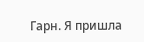Гарн. Я пришла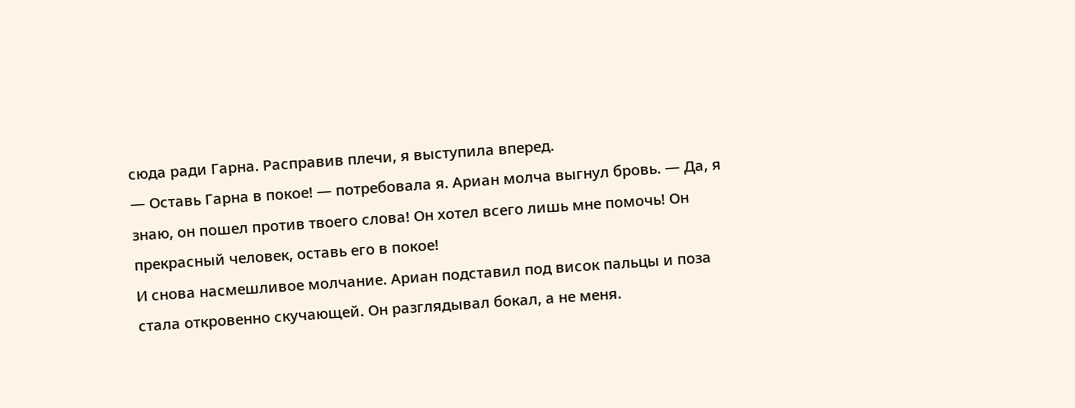сюда ради Гарна. Расправив плечи, я выступила вперед.
— Оставь Гарна в покое! — потребовала я. Ариан молча выгнул бровь. — Да, я знаю, он пошел против твоего слова! Он хотел всего лишь мне помочь! Он прекрасный человек, оставь его в покое!
И снова насмешливое молчание. Ариан подставил под висок пальцы и поза стала откровенно скучающей. Он разглядывал бокал, а не меня.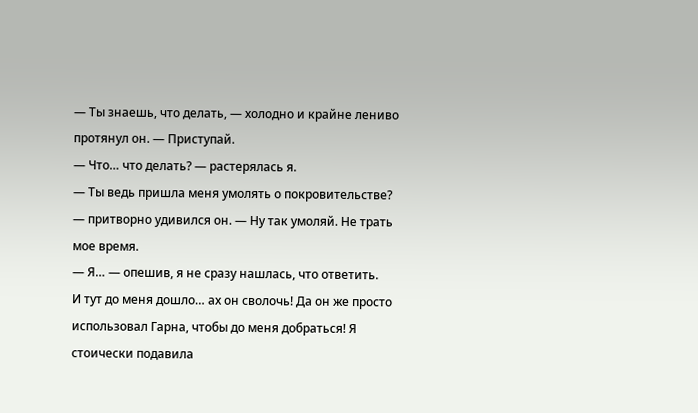— Ты знаешь, что делать, — холодно и крайне лениво протянул он. — Приступай.
— Что… что делать? — растерялась я.
— Ты ведь пришла меня умолять о покровительстве? — притворно удивился он. — Ну так умоляй. Не трать мое время.
— Я… — опешив, я не сразу нашлась, что ответить.
И тут до меня дошло… ах он сволочь! Да он же просто использовал Гарна, чтобы до меня добраться! Я стоически подавила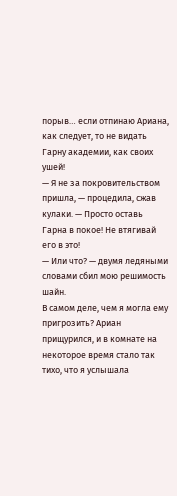порыв… если отпинаю Ариана, как следует, то не видать Гарну академии, как своих ушей!
— Я не за покровительством пришла, — процедила, сжав кулаки. — Просто оставь Гарна в покое! Не втягивай его в это!
— Или что? — двумя ледяными словами сбил мою решимость шайн.
В самом деле, чем я могла ему пригрозить? Ариан прищурился, и в комнате на некоторое время стало так тихо, что я услышала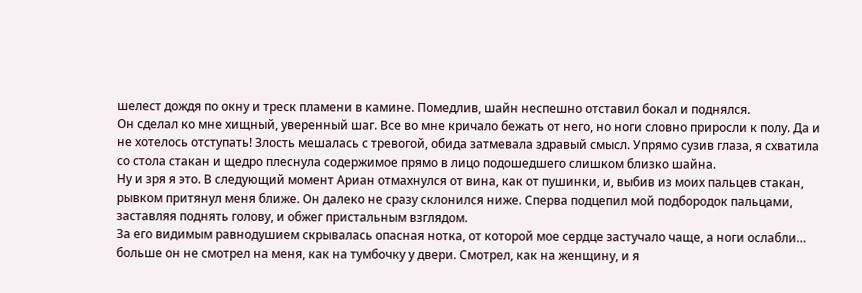шелест дождя по окну и треск пламени в камине. Помедлив, шайн неспешно отставил бокал и поднялся.
Он сделал ко мне хищный, уверенный шаг. Все во мне кричало бежать от него, но ноги словно приросли к полу. Да и не хотелось отступать! Злость мешалась с тревогой, обида затмевала здравый смысл. Упрямо сузив глаза, я схватила со стола стакан и щедро плеснула содержимое прямо в лицо подошедшего слишком близко шайна.
Ну и зря я это. В следующий момент Ариан отмахнулся от вина, как от пушинки, и, выбив из моих пальцев стакан, рывком притянул меня ближе. Он далеко не сразу склонился ниже. Сперва подцепил мой подбородок пальцами, заставляя поднять голову, и обжег пристальным взглядом.
За его видимым равнодушием скрывалась опасная нотка, от которой мое сердце застучало чаще, а ноги ослабли… больше он не смотрел на меня, как на тумбочку у двери. Смотрел, как на женщину, и я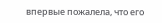впервые пожалела, что его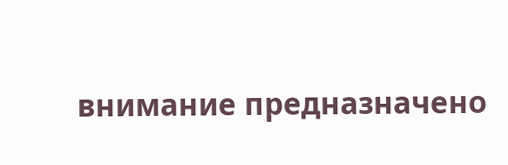внимание предназначено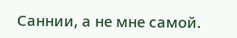Саннии, а не мне самой.